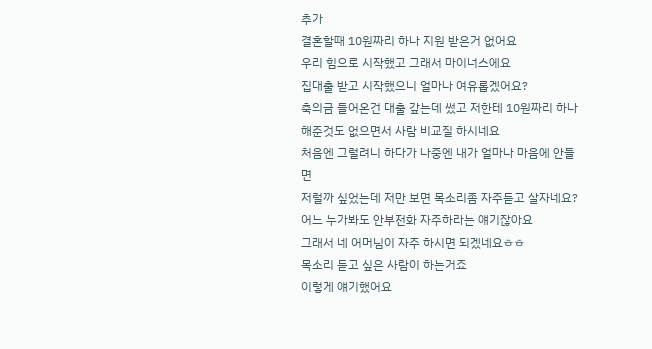추가
결혼할때 10원짜리 하나 지원 받은거 없어요
우리 힘으로 시작했고 그래서 마이너스에요
집대출 받고 시작했으니 얼마나 여유롭겠어요?
축의금 들어온건 대출 갚는데 썼고 저한테 10원짜리 하나
해준것도 없으면서 사람 비교질 하시네요
처음엔 그럴려니 하다가 나중엔 내가 얼마나 마음에 안들면
저럴까 싶었는데 저만 보면 목소리좀 자주듣고 살자네요?
어느 누가봐도 안부전화 자주하라는 얘기잖아요
그래서 네 어머님이 자주 하시면 되겠네요ㅎㅎ
목소리 듣고 싶은 사람이 하는거죠
이렇게 얘기했어요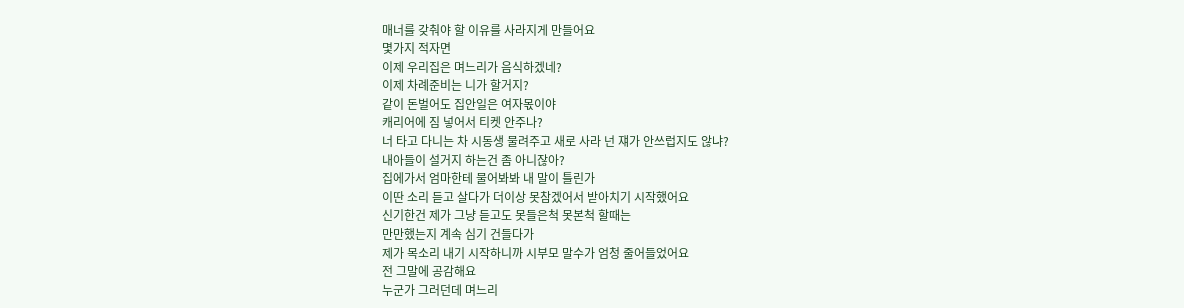매너를 갖춰야 할 이유를 사라지게 만들어요
몇가지 적자면
이제 우리집은 며느리가 음식하겠네?
이제 차례준비는 니가 할거지?
같이 돈벌어도 집안일은 여자몫이야
캐리어에 짐 넣어서 티켓 안주나?
너 타고 다니는 차 시동생 물려주고 새로 사라 넌 쟤가 안쓰럽지도 않냐?
내아들이 설거지 하는건 좀 아니잖아?
집에가서 엄마한테 물어봐봐 내 말이 틀린가
이딴 소리 듣고 살다가 더이상 못참겠어서 받아치기 시작했어요
신기한건 제가 그냥 듣고도 못들은척 못본척 할때는
만만했는지 계속 심기 건들다가
제가 목소리 내기 시작하니까 시부모 말수가 엄청 줄어들었어요
전 그말에 공감해요
누군가 그러던데 며느리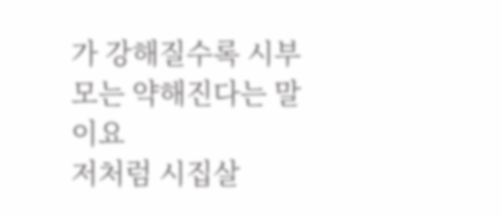가 강해질수록 시부모는 약해진다는 말이요
저처럼 시집살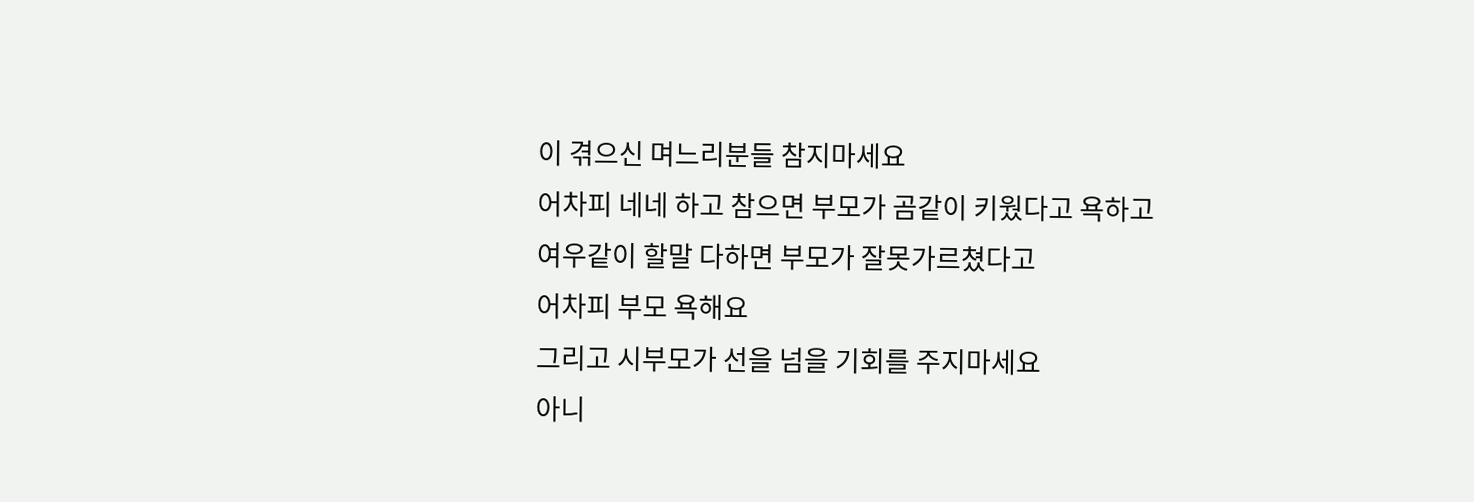이 겪으신 며느리분들 참지마세요
어차피 네네 하고 참으면 부모가 곰같이 키웠다고 욕하고
여우같이 할말 다하면 부모가 잘못가르쳤다고
어차피 부모 욕해요
그리고 시부모가 선을 넘을 기회를 주지마세요
아니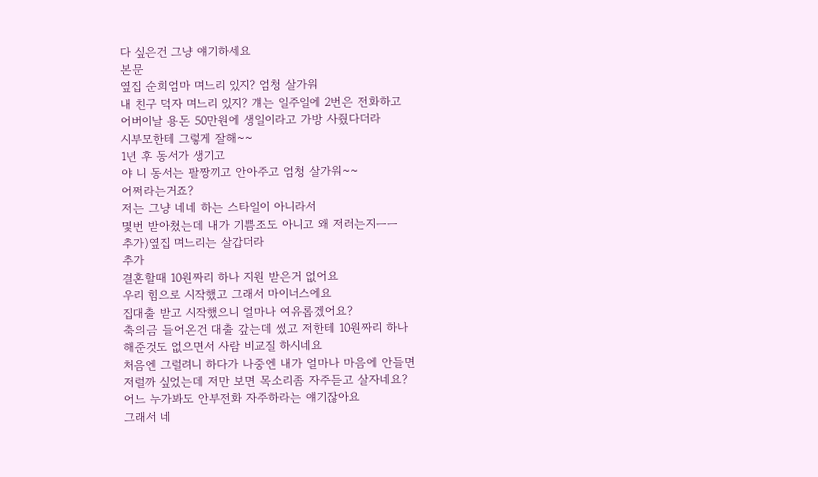다 싶은건 그냥 얘기하세요
본문
옆집 순희엄마 며느리 있지? 엄청 살가워
내 친구 덕자 며느리 있지? 걔는 일주일에 2번은 전화하고
어버이날 용돈 50만원에 생일이라고 가방 사줬다더라
시부모한테 그렇게 잘해~~
1년 후 동서가 생기고
야 니 동서는 팔짱끼고 안아주고 엄청 살가워~~
어쩌라는거죠?
저는 그냥 네네 하는 스타일이 아니라서
몇번 받아쳤는데 내가 기쁨조도 아니고 왜 저러는지ㅡㅡ
추가)옆집 며느리는 살갑더라
추가
결혼할때 10원짜리 하나 지원 받은거 없어요
우리 힘으로 시작했고 그래서 마이너스에요
집대출 받고 시작했으니 얼마나 여유롭겠어요?
축의금 들어온건 대출 갚는데 썼고 저한테 10원짜리 하나
해준것도 없으면서 사람 비교질 하시네요
처음엔 그럴려니 하다가 나중엔 내가 얼마나 마음에 안들면
저럴까 싶었는데 저만 보면 목소리좀 자주듣고 살자네요?
어느 누가봐도 안부전화 자주하라는 얘기잖아요
그래서 네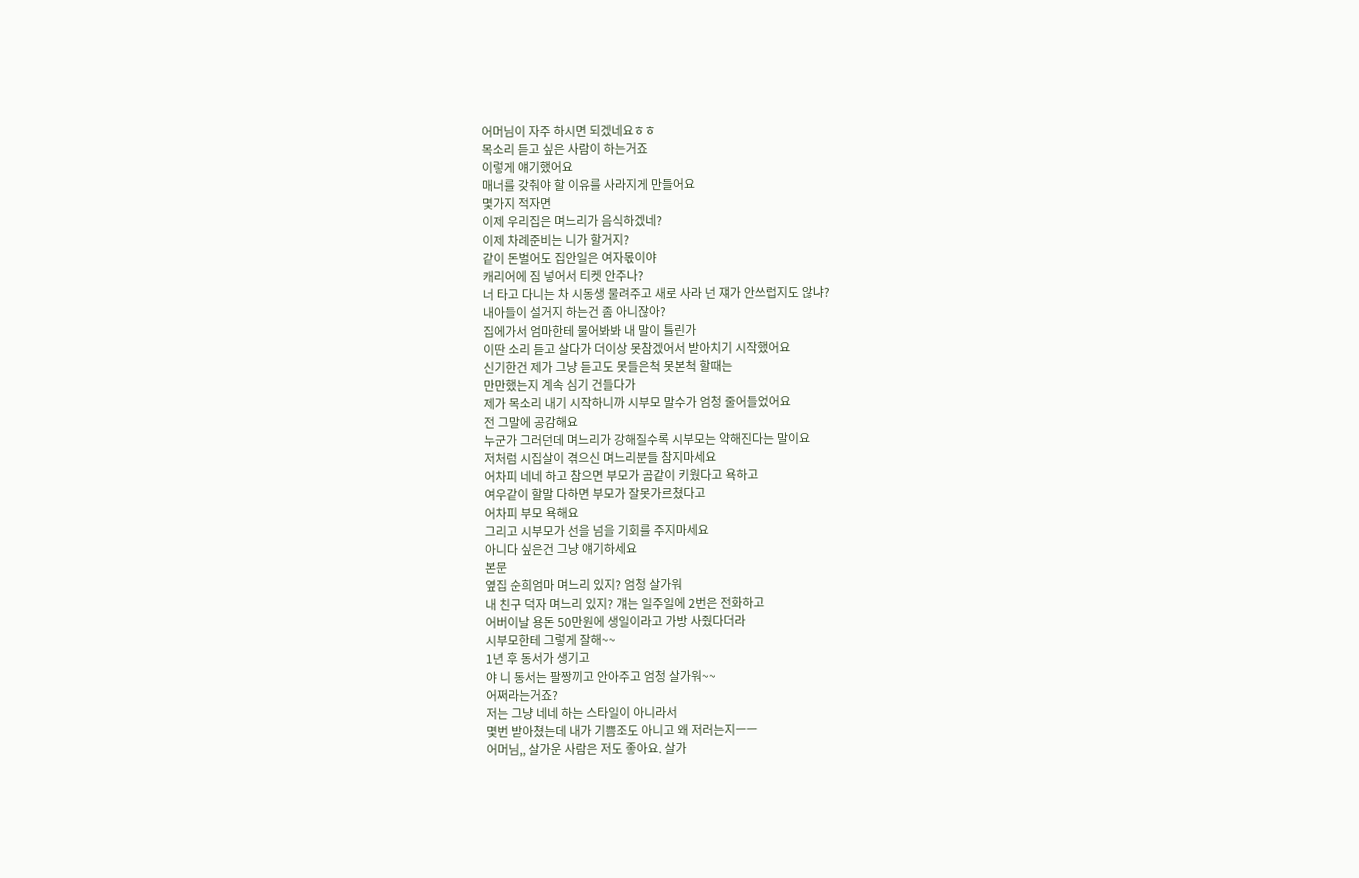어머님이 자주 하시면 되겠네요ㅎㅎ
목소리 듣고 싶은 사람이 하는거죠
이렇게 얘기했어요
매너를 갖춰야 할 이유를 사라지게 만들어요
몇가지 적자면
이제 우리집은 며느리가 음식하겠네?
이제 차례준비는 니가 할거지?
같이 돈벌어도 집안일은 여자몫이야
캐리어에 짐 넣어서 티켓 안주나?
너 타고 다니는 차 시동생 물려주고 새로 사라 넌 쟤가 안쓰럽지도 않냐?
내아들이 설거지 하는건 좀 아니잖아?
집에가서 엄마한테 물어봐봐 내 말이 틀린가
이딴 소리 듣고 살다가 더이상 못참겠어서 받아치기 시작했어요
신기한건 제가 그냥 듣고도 못들은척 못본척 할때는
만만했는지 계속 심기 건들다가
제가 목소리 내기 시작하니까 시부모 말수가 엄청 줄어들었어요
전 그말에 공감해요
누군가 그러던데 며느리가 강해질수록 시부모는 약해진다는 말이요
저처럼 시집살이 겪으신 며느리분들 참지마세요
어차피 네네 하고 참으면 부모가 곰같이 키웠다고 욕하고
여우같이 할말 다하면 부모가 잘못가르쳤다고
어차피 부모 욕해요
그리고 시부모가 선을 넘을 기회를 주지마세요
아니다 싶은건 그냥 얘기하세요
본문
옆집 순희엄마 며느리 있지? 엄청 살가워
내 친구 덕자 며느리 있지? 걔는 일주일에 2번은 전화하고
어버이날 용돈 50만원에 생일이라고 가방 사줬다더라
시부모한테 그렇게 잘해~~
1년 후 동서가 생기고
야 니 동서는 팔짱끼고 안아주고 엄청 살가워~~
어쩌라는거죠?
저는 그냥 네네 하는 스타일이 아니라서
몇번 받아쳤는데 내가 기쁨조도 아니고 왜 저러는지ㅡㅡ
어머님,, 살가운 사람은 저도 좋아요. 살가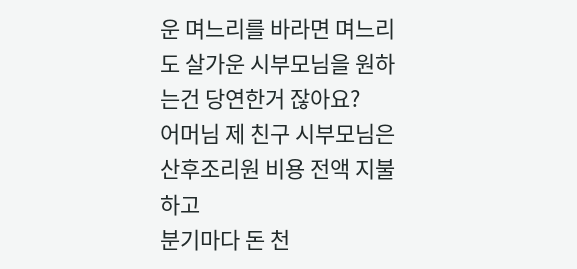운 며느리를 바라면 며느리도 살가운 시부모님을 원하는건 당연한거 잖아요?
어머님 제 친구 시부모님은 산후조리원 비용 전액 지불하고
분기마다 돈 천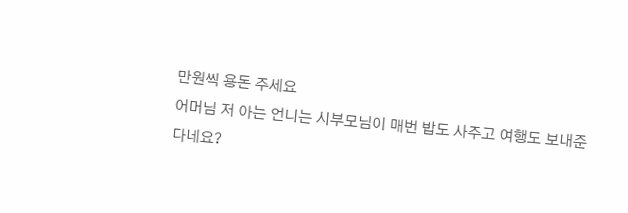만원씩 용돈 주세요
어머님 저 아는 언니는 시부모님이 매번 밥도 사주고 여행도 보내준다네요?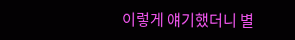이렇게 얘기했더니 별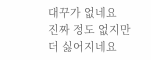대꾸가 없네요
진짜 정도 없지만 더 싫어지네요